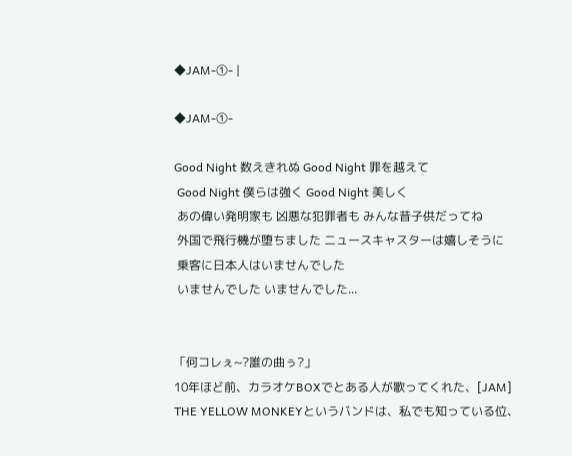◆JAM-①- |

◆JAM-①-

Good Night 数えきれぬ Good Night 罪を越えて
 Good Night 僕らは強く Good Night 美しく
 あの偉い発明家も 凶悪な犯罪者も みんな昔子供だってね
 外国で飛行機が堕ちました ニュースキャスターは嬉しそうに
 乗客に日本人はいませんでした
 いませんでした いませんでした...


「何コレぇ~?誰の曲ぅ?」
10年ほど前、カラオケBOXでとある人が歌ってくれた、[JAM]
THE YELLOW MONKEYというバンドは、私でも知っている位、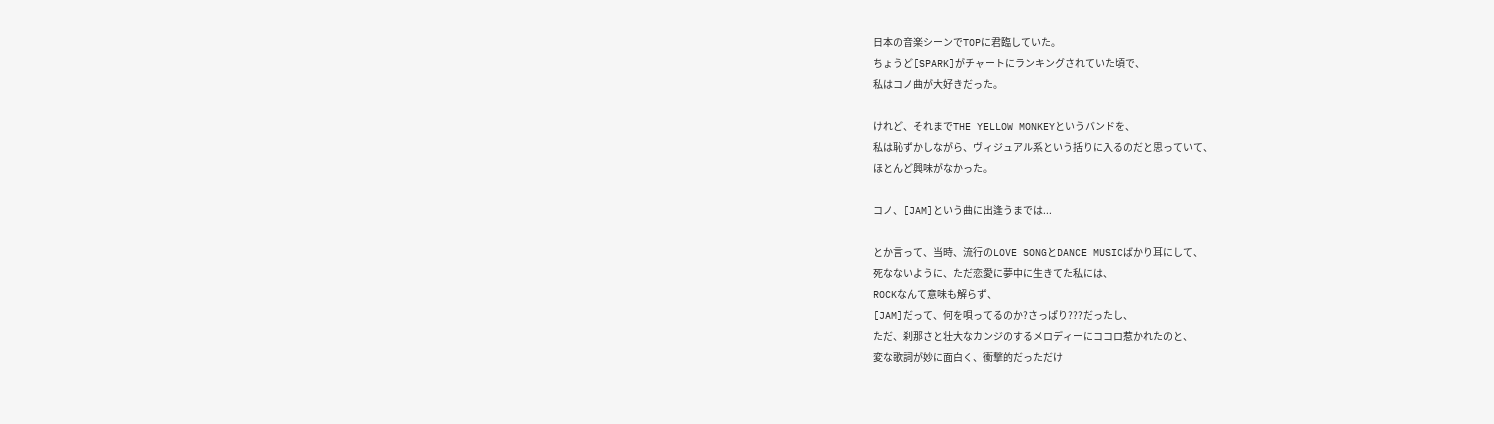日本の音楽シーンでTOPに君臨していた。
ちょうど[SPARK]がチャートにランキングされていた頃で、
私はコノ曲が大好きだった。

けれど、それまでTHE YELLOW MONKEYというバンドを、
私は恥ずかしながら、ヴィジュアル系という括りに入るのだと思っていて、
ほとんど興味がなかった。

コノ、[JAM]という曲に出逢うまでは...

とか言って、当時、流行のLOVE SONGとDANCE MUSICばかり耳にして、
死なないように、ただ恋愛に夢中に生きてた私には、
ROCKなんて意味も解らず、
[JAM]だって、何を唄ってるのか?さっぱり???だったし、
ただ、刹那さと壮大なカンジのするメロディーにココロ惹かれたのと、
変な歌詞が妙に面白く、衝撃的だっただけ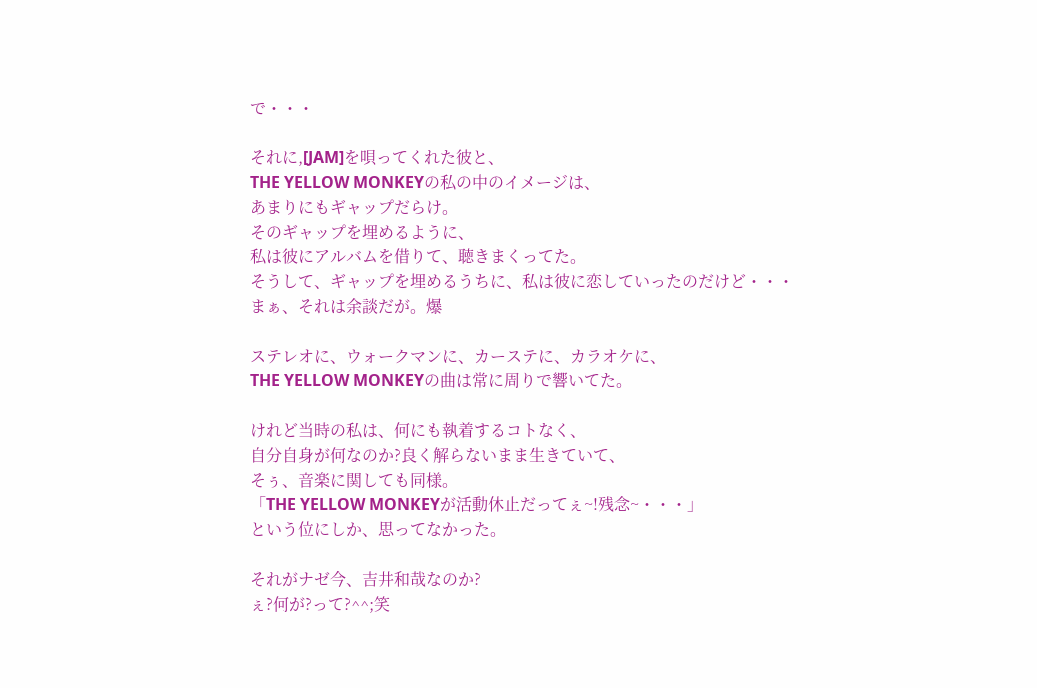で・・・

それに,[JAM]を唄ってくれた彼と、
THE YELLOW MONKEYの私の中のイメージは、
あまりにもギャップだらけ。
そのギャップを埋めるように、
私は彼にアルバムを借りて、聴きまくってた。
そうして、ギャップを埋めるうちに、私は彼に恋していったのだけど・・・
まぁ、それは余談だが。爆

ステレオに、ウォークマンに、カーステに、カラオケに、
THE YELLOW MONKEYの曲は常に周りで響いてた。

けれど当時の私は、何にも執着するコトなく、
自分自身が何なのか?良く解らないまま生きていて、
そぅ、音楽に関しても同様。
「THE YELLOW MONKEYが活動休止だってぇ~!残念~・・・」
という位にしか、思ってなかった。

それがナゼ今、吉井和哉なのか?
ぇ?何が?って?^^;笑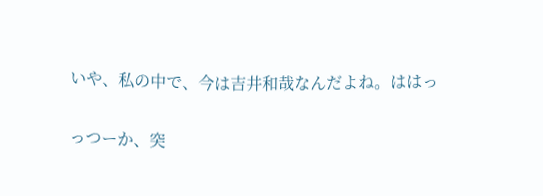いや、私の中で、今は吉井和哉なんだよね。ははっ

っつーか、突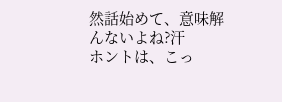然話始めて、意味解んないよね?汗
ホントは、こっ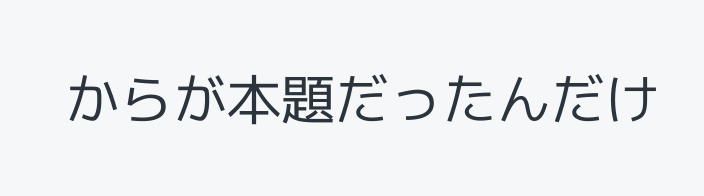からが本題だったんだけ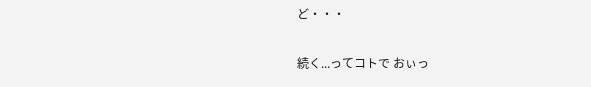ど・・・

続く...ってコトで おぃっ